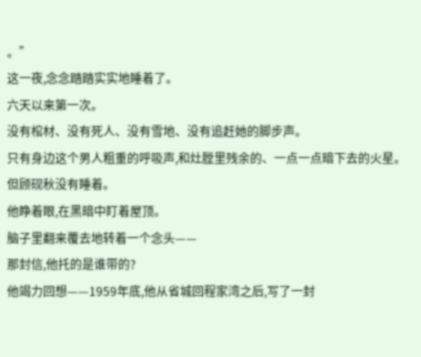。”
这一夜,念念踏踏实实地睡着了。
六天以来第一次。
没有棺材、没有死人、没有雪地、没有追赶她的脚步声。
只有身边这个男人粗重的呼吸声,和灶膛里残余的、一点一点暗下去的火星。
但顾砚秋没有睡着。
他睁着眼,在黑暗中盯着屋顶。
脑子里翻来覆去地转着一个念头——
那封信,他托的是谁带的?
他竭力回想——1959年底,他从省城回程家湾之后,写了一封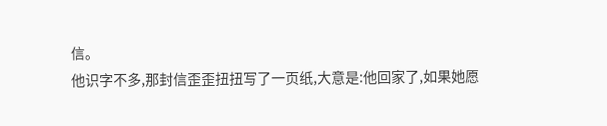信。
他识字不多,那封信歪歪扭扭写了一页纸,大意是:他回家了,如果她愿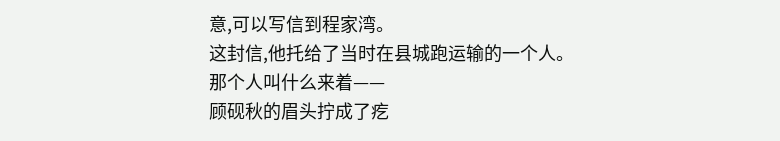意,可以写信到程家湾。
这封信,他托给了当时在县城跑运输的一个人。
那个人叫什么来着——
顾砚秋的眉头拧成了疙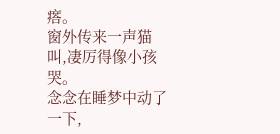瘩。
窗外传来一声猫叫,凄厉得像小孩哭。
念念在睡梦中动了一下,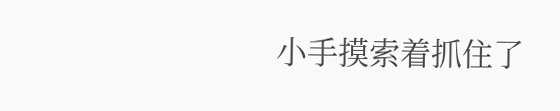小手摸索着抓住了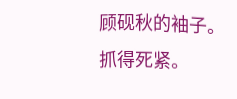顾砚秋的袖子。
抓得死紧。